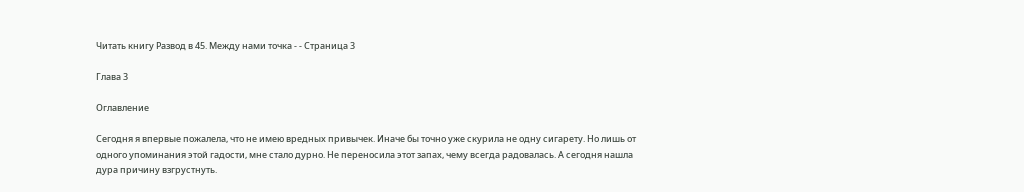Читать книгу Развод в 45. Между нами точка - - Страница 3

Глава 3

Оглавление

Сегодня я впервые пожалела, что не имею вредных привычек. Иначе бы точно уже скурила не одну сигарету. Но лишь от одного упоминания этой гадости, мне стало дурно. Не переносила этот запах, чему всегда радовалась. А сегодня нашла дура причину взгрустнуть.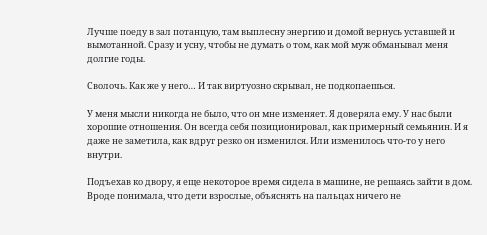Лучше поеду в зал потанцую, там выплесну энергию и домой вернусь уставшей и вымотанной. Сразу и усну, чтобы не думать о том, как мой муж обманывал меня долгие годы.

Сволочь. Как же у него… И так виртуозно скрывал, не подкопаешься.

У меня мысли никогда не было, что он мне изменяет. Я доверяла ему. У нас были хорошие отношения. Он всегда себя позиционировал, как примерный семьянин. И я даже не заметила, как вдруг резко он изменился. Или изменилось что‐то у него внутри.

Подъехав ко двору, я еще некоторое время сидела в машине, не решаясь зайти в дом. Вроде понимала, что дети взрослые, объяснять на пальцах ничего не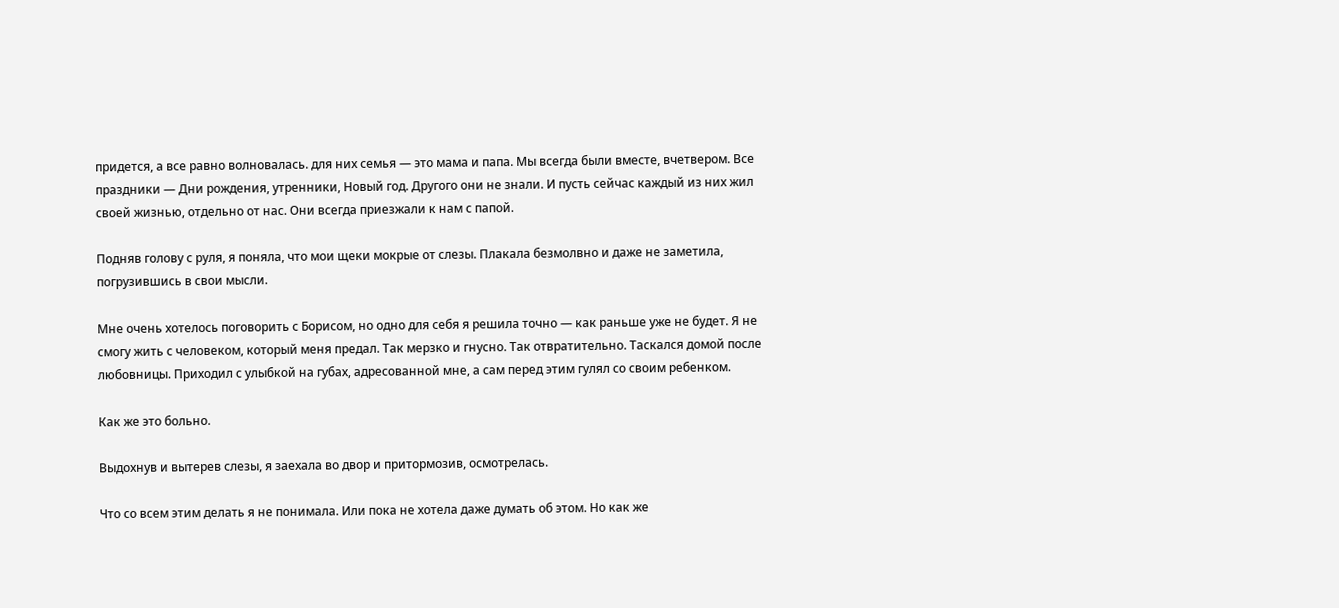придется, а все равно волновалась. для них семья ― это мама и папа. Мы всегда были вместе, вчетвером. Все праздники ― Дни рождения, утренники, Новый год. Другого они не знали. И пусть сейчас каждый из них жил своей жизнью, отдельно от нас. Они всегда приезжали к нам с папой.

Подняв голову с руля, я поняла, что мои щеки мокрые от слезы. Плакала безмолвно и даже не заметила, погрузившись в свои мысли.

Мне очень хотелось поговорить с Борисом, но одно для себя я решила точно ― как раньше уже не будет. Я не смогу жить с человеком, который меня предал. Так мерзко и гнусно. Так отвратительно. Таскался домой после любовницы. Приходил с улыбкой на губах, адресованной мне, а сам перед этим гулял со своим ребенком.

Как же это больно.

Выдохнув и вытерев слезы, я заехала во двор и притормозив, осмотрелась.

Что со всем этим делать я не понимала. Или пока не хотела даже думать об этом. Но как же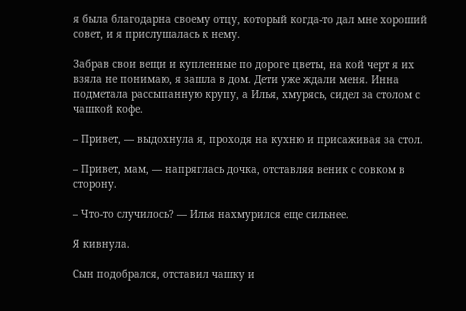я была благодарна своему отцу, который когда‐то дал мне хороший совет, и я прислушалась к нему.

Забрав свои вещи и купленные по дороге цветы, на кой черт я их взяла не понимаю, я зашла в дом. Дети уже ждали меня. Инна подметала рассыпанную крупу, а Илья, хмурясь, сидел за столом с чашкой кофе.

– Привет, ― выдохнула я, проходя на кухню и присаживая за стол.

– Привет, мам, ― напряглась дочка, отставляя веник с совком в сторону.

– Что‐то случилось? ― Илья нахмурился еще сильнее.

Я кивнула.

Сын подобрался, отставил чашку и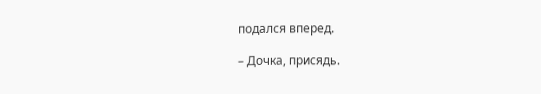подался вперед.

– Дочка, присядь.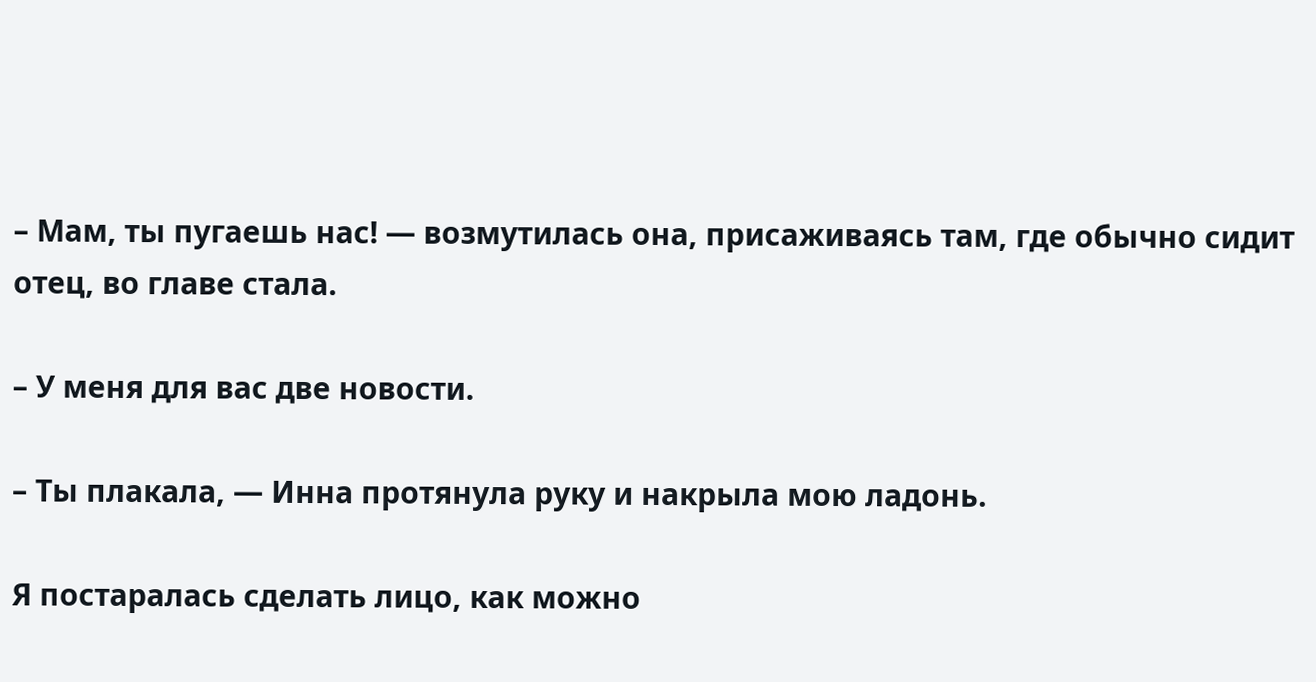– Мам, ты пугаешь нас! ― возмутилась она, присаживаясь там, где обычно сидит отец, во главе стала.

– У меня для вас две новости.

– Ты плакала, ― Инна протянула руку и накрыла мою ладонь.

Я постаралась сделать лицо, как можно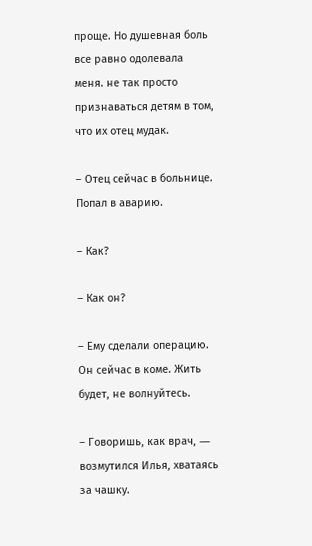проще. Но душевная боль все равно одолевала меня. не так просто признаваться детям в том, что их отец мудак.

– Отец сейчас в больнице. Попал в аварию.

– Как?

– Как он?

– Ему сделали операцию. Он сейчас в коме. Жить будет, не волнуйтесь.

– Говоришь, как врач, ― возмутился Илья, хватаясь за чашку.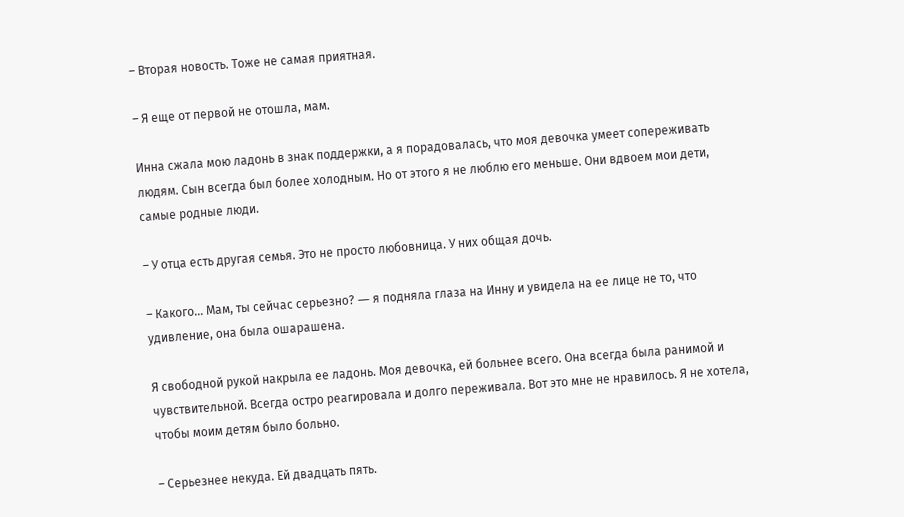– Вторая новость. Тоже не самая приятная.

– Я еще от первой не отошла, мам.

Инна сжала мою ладонь в знак поддержки, а я порадовалась, что моя девочка умеет сопереживать людям. Сын всегда был более холодным. Но от этого я не люблю его меньше. Они вдвоем мои дети, самые родные люди.

– У отца есть другая семья. Это не просто любовница. У них общая дочь.

– Какого… Мам, ты сейчас серьезно? ― я подняла глаза на Инну и увидела на ее лице не то, что удивление, она была ошарашена.

Я свободной рукой накрыла ее ладонь. Моя девочка, ей больнее всего. Она всегда была ранимой и чувствительной. Всегда остро реагировала и долго переживала. Вот это мне не нравилось. Я не хотела, чтобы моим детям было больно.

– Серьезнее некуда. Ей двадцать пять.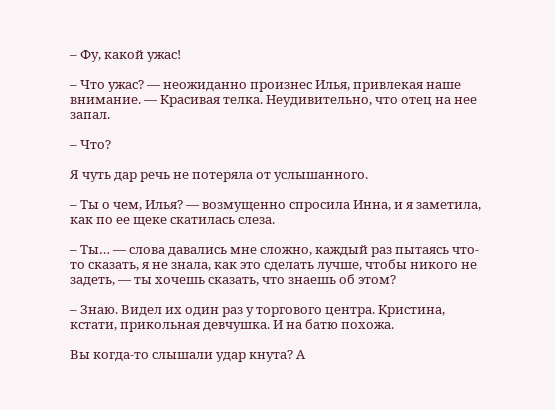– Фу, какой ужас!

– Что ужас? ― неожиданно произнес Илья, привлекая наше внимание. ― Красивая телка. Неудивительно, что отец на нее запал.

– Что?

Я чуть дар речь не потеряла от услышанного.

– Ты о чем, Илья? ― возмущенно спросила Инна, и я заметила, как по ее щеке скатилась слеза.

– Ты… ― слова давались мне сложно, каждый раз пытаясь что‐то сказать, я не знала, как это сделать лучше, чтобы никого не задеть, ― ты хочешь сказать, что знаешь об этом?

– Знаю. Видел их один раз у торгового центра. Кристина, кстати, прикольная девчушка. И на батю похожа.

Вы когда‐то слышали удар кнута? А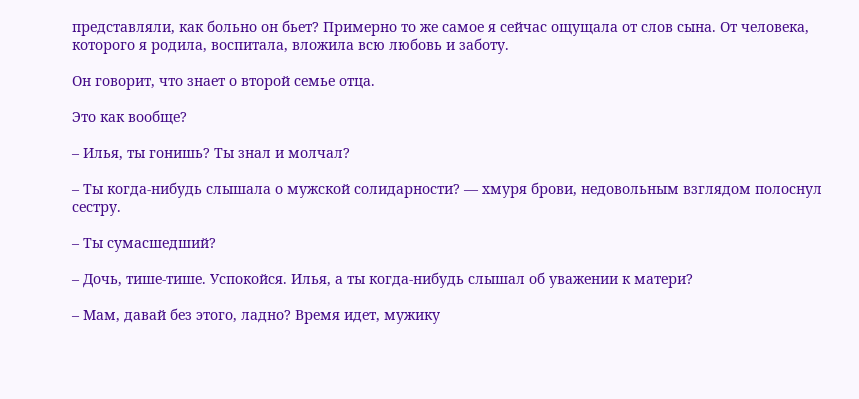представляли, как больно он бьет? Примерно то же самое я сейчас ощущала от слов сына. От человека, которого я родила, воспитала, вложила всю любовь и заботу.

Он говорит, что знает о второй семье отца.

Это как вообще?

– Илья, ты гонишь? Ты знал и молчал?

– Ты когда‐нибудь слышала о мужской солидарности? ― хмуря брови, недовольным взглядом полоснул сестру.

– Ты сумасшедший?

– Дочь, тише‐тише. Успокойся. Илья, а ты когда‐нибудь слышал об уважении к матери?

– Мам, давай без этого, ладно? Время идет, мужику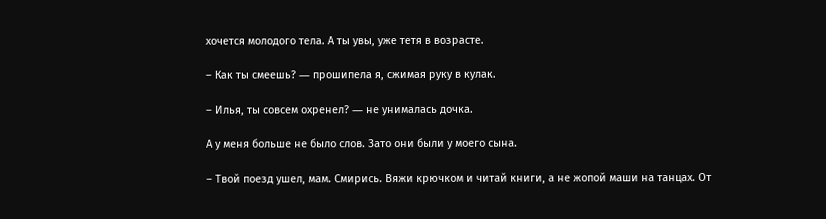хочется молодого тела. А ты увы, уже тетя в возрасте.

– Как ты смеешь? ― прошипела я, сжимая руку в кулак.

– Илья, ты совсем охренел? ― не унималась дочка.

А у меня больше не было слов. Зато они были у моего сына.

– Твой поезд ушел, мам. Смирись. Вяжи крючком и читай книги, а не жопой маши на танцах. От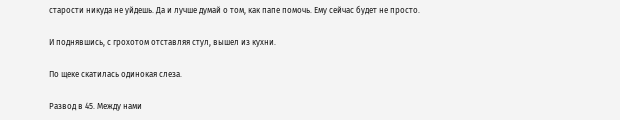старости никуда не уйдешь. Да и лучше думай о том, как папе помочь. Ему сейчас будет не просто.

И поднявшись, с грохотом отставляя стул, вышел из кухни.

По щеке скатилась одинокая слеза.

Развод в 45. Между нами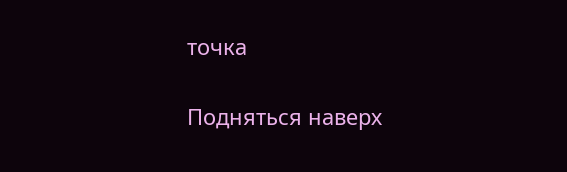точка

Подняться наверх